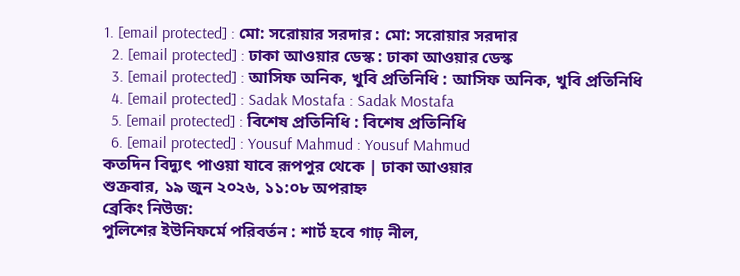1. [email protected] : মো: সরোয়ার সরদার : মো: সরোয়ার সরদার
  2. [email protected] : ঢাকা আওয়ার ডেস্ক : ঢাকা আওয়ার ডেস্ক
  3. [email protected] : আসিফ অনিক, খুবি প্রতিনিধি : আসিফ অনিক, খুবি প্রতিনিধি
  4. [email protected] : Sadak Mostafa : Sadak Mostafa
  5. [email protected] : বিশেষ প্রতিনিধি : বিশেষ প্রতিনিধি
  6. [email protected] : Yousuf Mahmud : Yousuf Mahmud
কতদিন বিদ্যুৎ পাওয়া যাবে রূপপুর থেকে | ঢাকা আওয়ার
শুক্রবার, ১৯ জুন ২০২৬, ১১:০৮ অপরাহ্ন
ব্রেকিং নিউজ:
পুলিশের ইউনিফর্মে পরিবর্তন : শার্ট হবে গাঢ় নীল,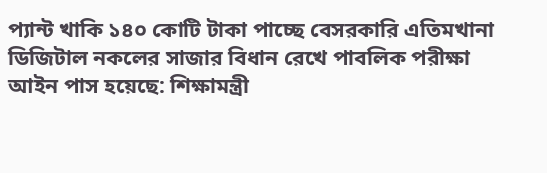প্যান্ট খাকি ১৪০ কোটি টাকা পাচ্ছে বেসরকারি এতিমখানা ডিজিটাল নকলের সাজার বিধান রেখে পাবলিক পরীক্ষা আইন পাস হয়েছে: শিক্ষামন্ত্রী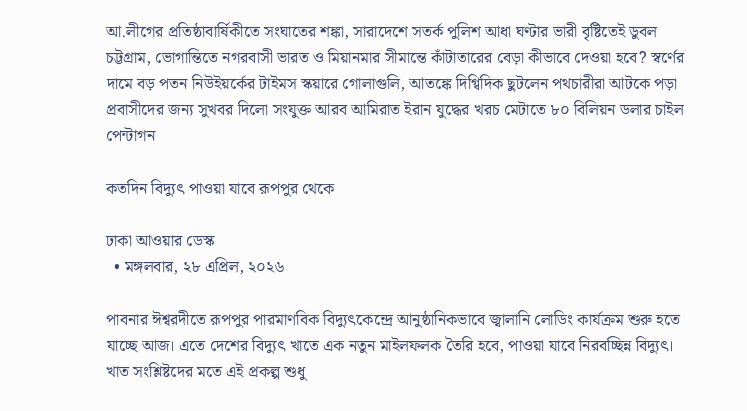আ.লীগের প্রতিষ্ঠাবার্ষিকীতে সংঘাতের শঙ্কা, সারাদেশে সতর্ক পুলিশ আধা ঘণ্টার ভারী বৃষ্টিতেই ডুবল চট্টগ্রাম, ভোগান্তিতে নগরবাসী ভারত ও মিয়ানমার সীমান্তে কাঁটাতারের বেড়া কীভাবে দেওয়া হবে? স্বর্ণের দামে বড় পতন নিউইয়র্কের টাইমস স্কয়ারে গোলাগুলি, আতঙ্কে দিগ্বিদিক ছুটলেন পথচারীরা আটকে পড়া প্রবাসীদের জন্য সুখবর দিলো সংযুক্ত আরব আমিরাত ইরান যুদ্ধের খরচ মেটাতে ৮০ বিলিয়ন ডলার চাইল পেন্টাগন

কতদিন বিদ্যুৎ পাওয়া যাবে রূপপুর থেকে

ঢাকা আওয়ার ডেস্ক
  • মঙ্গলবার, ২৮ এপ্রিল, ২০২৬

পাবনার ঈশ্বরদীতে রূপপুর পারমাণবিক বিদ্যুৎকেন্দ্রে আনুষ্ঠানিকভাবে জ্বালানি লোডিং কার্যক্রম শুরু হতে যাচ্ছে আজ। এতে দেশের বিদ্যুৎ খাতে এক নতুন মাইলফলক তৈরি হবে, পাওয়া যাবে নিরবচ্ছিন্ন বিদ্যুৎ। খাত সংশ্লিষ্টদের মতে এই প্রকল্প শুধু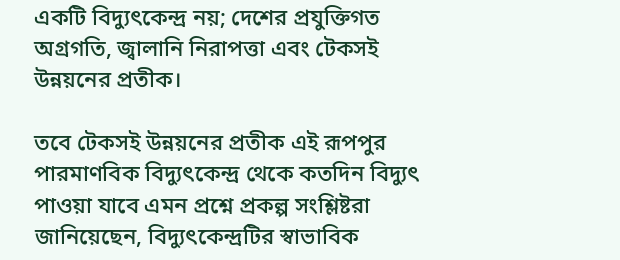একটি বিদ্যুৎকেন্দ্র নয়; দেশের প্রযুক্তিগত অগ্রগতি, জ্বালানি নিরাপত্তা এবং টেকসই উন্নয়নের প্রতীক।

তবে টেকসই উন্নয়নের প্রতীক এই রূপপুর পারমাণবিক বিদ্যুৎকেন্দ্র থেকে কতদিন বিদ্যুৎ পাওয়া যাবে এমন প্রশ্নে প্রকল্প সংশ্লিষ্টরা জানিয়েছেন, বিদ্যুৎকেন্দ্রটির স্বাভাবিক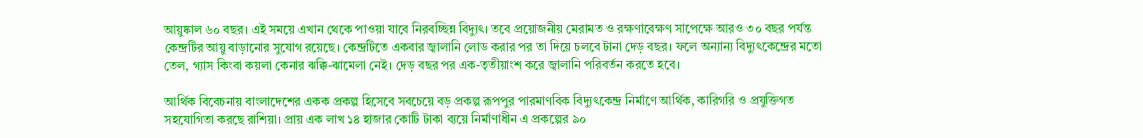আয়ুষ্কাল ৬০ বছর। এই সময়ে এখান থেকে পাওয়া যাবে নিরবচ্ছিন্ন বিদ্যুৎ। তবে প্রয়োজনীয় মেরামত ও রক্ষণাবেক্ষণ সাপেক্ষে আরও ৩০ বছর পর্যন্ত কেন্দ্রটির আয়ু বাড়ানোর সুযোগ রয়েছে। কেন্দ্রটিতে একবার জ্বালানি লোড করার পর তা দিয়ে চলবে টানা দেড় বছর। ফলে অন্যান্য বিদ্যুৎকেন্দ্রের মতো তেল, গ্যাস কিংবা কয়লা কেনার ঝক্কি-ঝামেলা নেই। দেড় বছর পর এক-তৃতীয়াংশ করে জ্বালানি পরিবর্তন করতে হবে।

আর্থিক বিবেচনায় বাংলাদেশের একক প্রকল্প হিসেবে সবচেয়ে বড় প্রকল্প রূপপুর পারমাণবিক বিদ্যুৎকেন্দ্র নির্মাণে আর্থিক, কারিগরি ও প্রযুক্তিগত সহযোগিতা করছে রাশিয়া। প্রায় এক লাখ ১৪ হাজার কোটি টাকা ব্যয়ে নির্মাণাধীন এ প্রকল্পের ৯০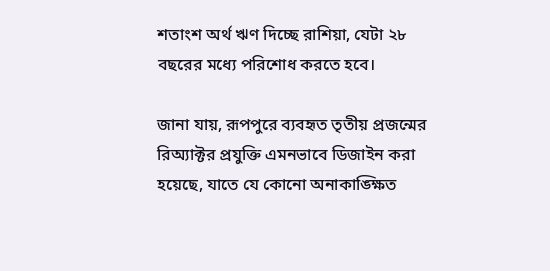শতাংশ অর্থ ঋণ দিচ্ছে রাশিয়া, যেটা ২৮ বছরের মধ্যে পরিশোধ করতে হবে।

জানা যায়, রূপপুরে ব্যবহৃত তৃতীয় প্রজন্মের রিঅ্যাক্টর প্রযুক্তি এমনভাবে ডিজাইন করা হয়েছে, যাতে যে কোনো অনাকাঙ্ক্ষিত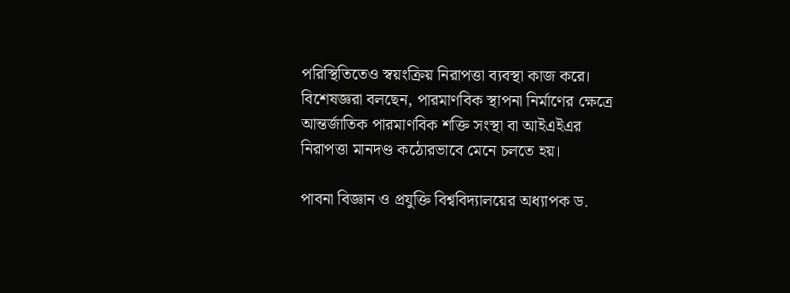পরিস্থিতিতেও স্বয়ংক্রিয় নিরাপত্তা ব্যবস্থা কাজ করে। বিশেষজ্ঞরা বলছেন, পারমাণবিক স্থাপনা নির্মাণের ক্ষেত্রে আন্তর্জাতিক পারমাণবিক শক্তি সংস্থা বা আইএইএর নিরাপত্তা মানদণ্ড কঠোরভাবে মেনে চলতে হয়।

পাবনা বিজ্ঞান ও প্রযুক্তি বিশ্ববিদ্যালয়ের অধ্যাপক ড.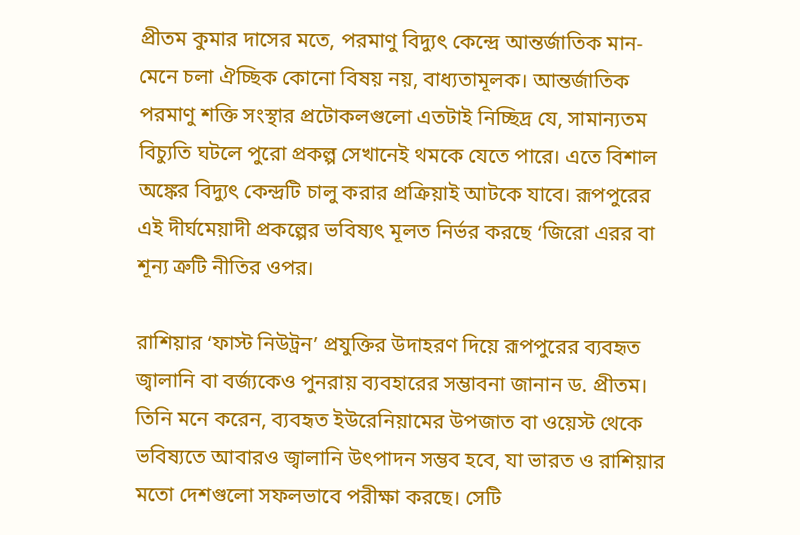প্রীতম কুমার দাসের মতে, পরমাণু বিদ্যুৎ কেন্দ্রে আন্তর্জাতিক মান- মেনে চলা ঐচ্ছিক কোনো বিষয় নয়, বাধ্যতামূলক। আন্তর্জাতিক পরমাণু শক্তি সংস্থার প্রটোকলগুলো এতটাই নিচ্ছিদ্র যে, সামান্যতম বিচ্যুতি ঘটলে পুরো প্রকল্প সেখানেই থমকে যেতে পারে। এতে বিশাল অঙ্কের বিদ্যুৎ কেন্দ্রটি চালু করার প্রক্রিয়াই আটকে যাবে। রূপপুরের এই দীর্ঘমেয়াদী প্রকল্পের ভবিষ্যৎ মূলত নির্ভর করছে ‘জিরো এরর বা শূন্য ত্রুটি নীতির ওপর।

রাশিয়ার ‘ফাস্ট নিউট্রন’ প্রযুক্তির উদাহরণ দিয়ে রূপপুরের ব্যবহৃত জ্বালানি বা বর্জ্যকেও পুনরায় ব্যবহারের সম্ভাবনা জানান ড. প্রীতম। তিনি মনে করেন, ব্যবহৃত ইউরেনিয়ামের উপজাত বা ওয়েস্ট থেকে ভবিষ্যতে আবারও জ্বালানি উৎপাদন সম্ভব হবে, যা ভারত ও রাশিয়ার মতো দেশগুলো সফলভাবে পরীক্ষা করছে। সেটি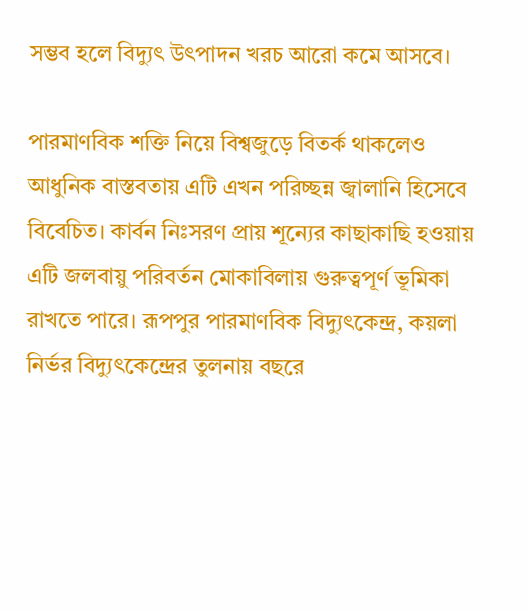সম্ভব হলে বিদ্যুৎ উৎপাদন খরচ আরো কমে আসবে।

পারমাণবিক শক্তি নিয়ে বিশ্বজুড়ে বিতর্ক থাকলেও আধুনিক বাস্তবতায় এটি এখন পরিচ্ছন্ন জ্বালানি হিসেবে বিবেচিত। কার্বন নিঃসরণ প্রায় শূন্যের কাছাকাছি হওয়ায় এটি জলবায়ু পরিবর্তন মোকাবিলায় গুরুত্বপূর্ণ ভূমিকা রাখতে পারে। রূপপুর পারমাণবিক বিদ্যুৎকেন্দ্র, কয়লা নির্ভর বিদ্যুৎকেন্দ্রের তুলনায় বছরে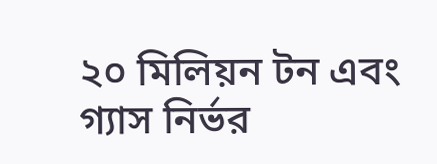২০ মিলিয়ন টন এবং গ্যাস নির্ভর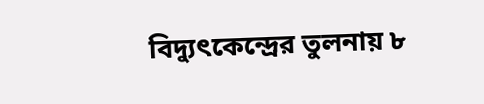বিদ্যুৎকেন্দ্রের তুলনায় ৮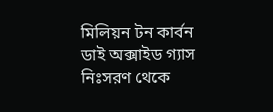মিলিয়ন টন কার্বন ডাই অক্সাইড গ্যাস নিঃসরণ থেকে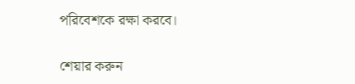পরিবেশকে রক্ষা করবে।

শেয়ার করুন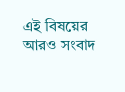এই বিষয়ের আরও সংবাদ